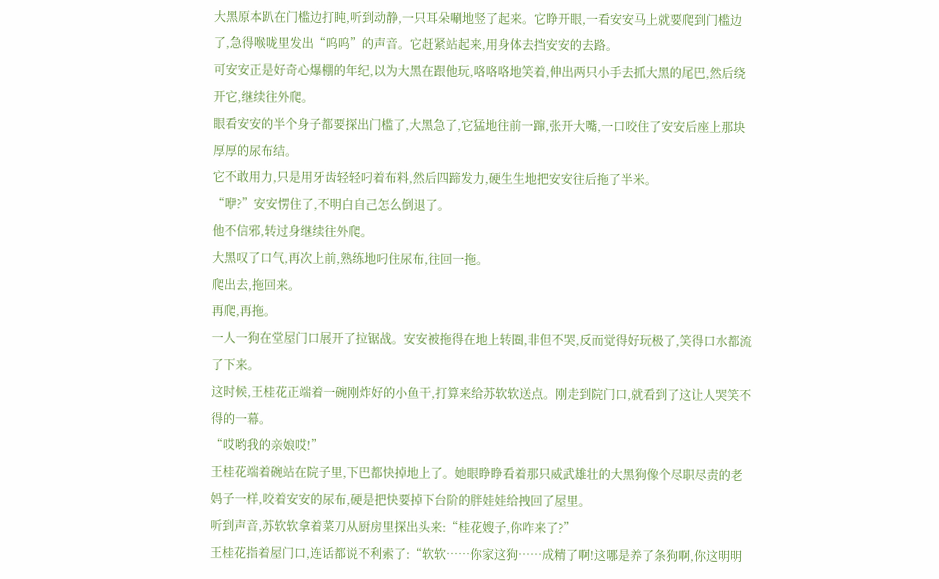大黑原本趴在门槛边打盹,听到动静,一只耳朵唰地竖了起来。它睁开眼,一看安安马上就要爬到门槛边了,急得喉咙里发出“呜呜”的声音。它赶紧站起来,用身体去挡安安的去路。
可安安正是好奇心爆棚的年纪,以为大黑在跟他玩,咯咯咯地笑着,伸出两只小手去抓大黑的尾巴,然后绕开它,继续往外爬。
眼看安安的半个身子都要探出门槛了,大黑急了,它猛地往前一蹿,张开大嘴,一口咬住了安安后座上那块厚厚的尿布结。
它不敢用力,只是用牙齿轻轻叼着布料,然后四蹄发力,硬生生地把安安往后拖了半米。
“咿?”安安愣住了,不明白自己怎么倒退了。
他不信邪,转过身继续往外爬。
大黑叹了口气,再次上前,熟练地叼住尿布,往回一拖。
爬出去,拖回来。
再爬,再拖。
一人一狗在堂屋门口展开了拉锯战。安安被拖得在地上转圈,非但不哭,反而觉得好玩极了,笑得口水都流了下来。
这时候,王桂花正端着一碗刚炸好的小鱼干,打算来给苏软软送点。刚走到院门口,就看到了这让人哭笑不得的一幕。
“哎哟我的亲娘哎!”
王桂花端着碗站在院子里,下巴都快掉地上了。她眼睁睁看着那只威武雄壮的大黑狗像个尽职尽责的老妈子一样,咬着安安的尿布,硬是把快要掉下台阶的胖娃娃给拽回了屋里。
听到声音,苏软软拿着菜刀从厨房里探出头来:“桂花嫂子,你咋来了?”
王桂花指着屋门口,连话都说不利索了:“软软……你家这狗……成精了啊!这哪是养了条狗啊,你这明明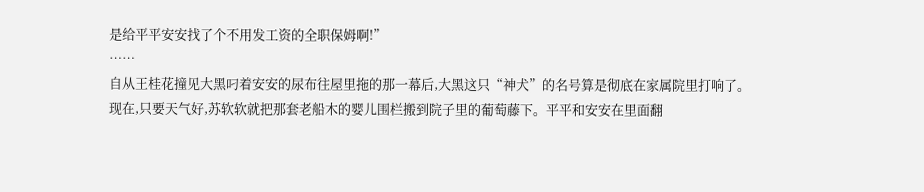是给平平安安找了个不用发工资的全职保姆啊!”
……
自从王桂花撞见大黑叼着安安的尿布往屋里拖的那一幕后,大黑这只“神犬”的名号算是彻底在家属院里打响了。
现在,只要天气好,苏软软就把那套老船木的婴儿围栏搬到院子里的葡萄藤下。平平和安安在里面翻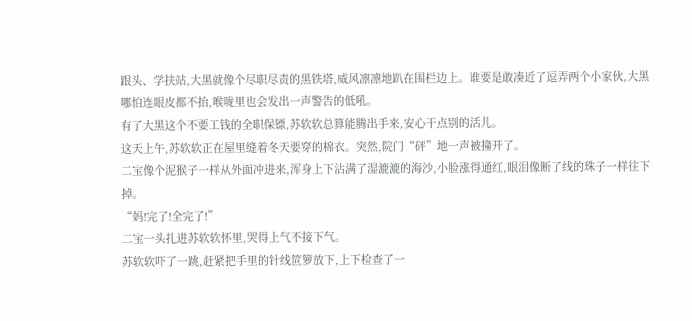跟头、学扶站,大黑就像个尽职尽责的黑铁塔,威风凛凛地趴在围栏边上。谁要是敢凑近了逗弄两个小家伙,大黑哪怕连眼皮都不抬,喉咙里也会发出一声警告的低吼。
有了大黑这个不要工钱的全职保镖,苏软软总算能腾出手来,安心干点别的活儿。
这天上午,苏软软正在屋里缝着冬天要穿的棉衣。突然,院门“砰”地一声被撞开了。
二宝像个泥猴子一样从外面冲进来,浑身上下沾满了湿漉漉的海沙,小脸涨得通红,眼泪像断了线的珠子一样往下掉。
“妈!完了!全完了!”
二宝一头扎进苏软软怀里,哭得上气不接下气。
苏软软吓了一跳,赶紧把手里的针线笸箩放下,上下检查了一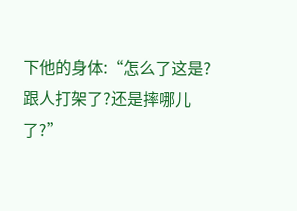下他的身体:“怎么了这是?跟人打架了?还是摔哪儿了?”